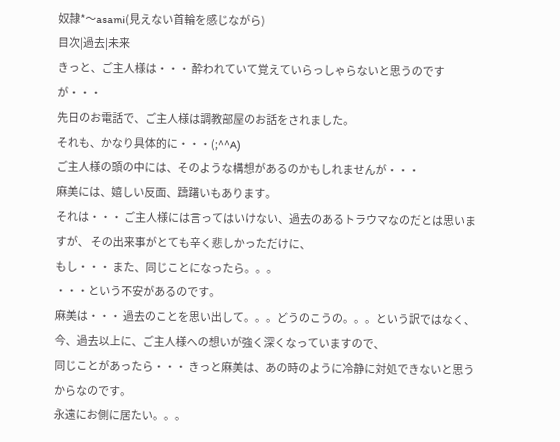奴隷*〜asami(見えない首輪を感じながら)
目次|過去|未来
きっと、ご主人様は・・・ 酔われていて覚えていらっしゃらないと思うのですが・・・
先日のお電話で、ご主人様は調教部屋のお話をされました。
それも、かなり具体的に・・・(;^^A)
ご主人様の頭の中には、そのような構想があるのかもしれませんが・・・
麻美には、嬉しい反面、躊躇いもあります。
それは・・・ ご主人様には言ってはいけない、過去のあるトラウマなのだとは思いますが、 その出来事がとても辛く悲しかっただけに、
もし・・・ また、同じことになったら。。。
・・・という不安があるのです。
麻美は・・・ 過去のことを思い出して。。。どうのこうの。。。という訳ではなく、
今、過去以上に、ご主人様への想いが強く深くなっていますので、
同じことがあったら・・・ きっと麻美は、あの時のように冷静に対処できないと思うからなのです。
永遠にお側に居たい。。。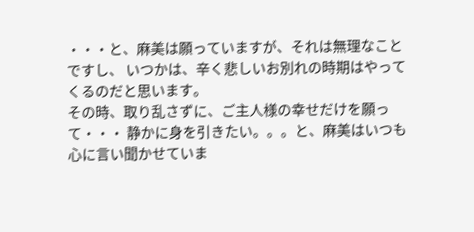・・・と、麻美は願っていますが、それは無理なことですし、 いつかは、辛く悲しいお別れの時期はやってくるのだと思います。
その時、取り乱さずに、ご主人様の幸せだけを願って・・・ 静かに身を引きたい。。。と、麻美はいつも心に言い聞かせていま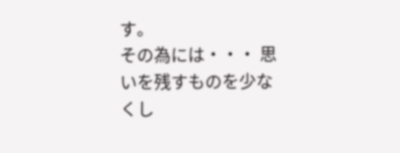す。
その為には・・・ 思いを残すものを少なくし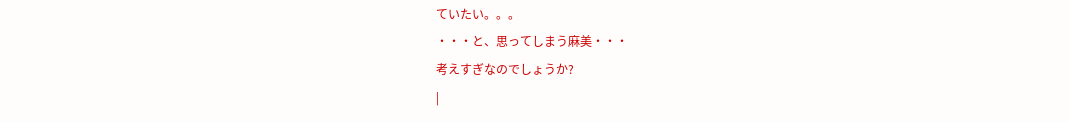ていたい。。。
・・・と、思ってしまう麻美・・・
考えすぎなのでしょうか?
|